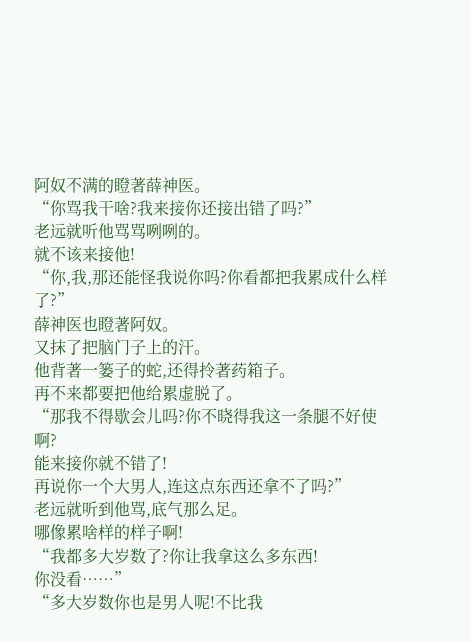阿奴不满的瞪著薛神医。
“你骂我干啥?我来接你还接出错了吗?”
老远就听他骂骂咧咧的。
就不该来接他!
“你,我,那还能怪我说你吗?你看都把我累成什么样了?”
薛神医也瞪著阿奴。
又抹了把脑门子上的汗。
他背著一篓子的蛇,还得拎著药箱子。
再不来都要把他给累虚脱了。
“那我不得歇会儿吗?你不晓得我这一条腿不好使啊?
能来接你就不错了!
再说你一个大男人,连这点东西还拿不了吗?”
老远就听到他骂,底气那么足。
哪像累啥样的样子啊!
“我都多大岁数了?你让我拿这么多东西!
你没看……”
“多大岁数你也是男人呢!不比我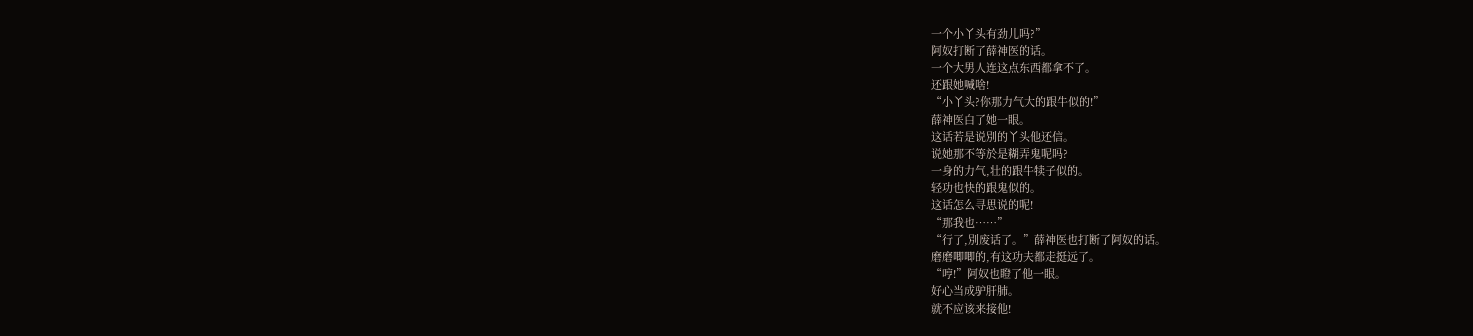一个小丫头有劲儿吗?”
阿奴打断了薛神医的话。
一个大男人连这点东西都拿不了。
还跟她喊啥!
“小丫头?你那力气大的跟牛似的!”
薛神医白了她一眼。
这话若是说別的丫头他还信。
说她那不等於是糊弄鬼呢吗?
一身的力气,壮的跟牛犊子似的。
轻功也快的跟鬼似的。
这话怎么寻思说的呢!
“那我也……”
“行了,別废话了。”薛神医也打断了阿奴的话。
磨磨唧唧的,有这功夫都走挺远了。
“哼!”阿奴也瞪了他一眼。
好心当成驴肝肺。
就不应该来接他!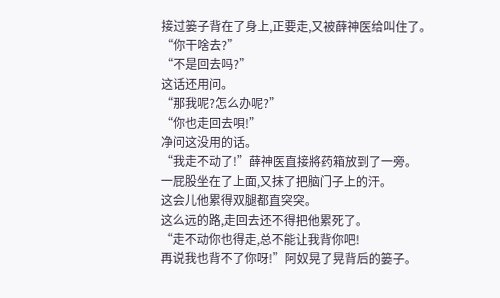接过篓子背在了身上,正要走,又被薛神医给叫住了。
“你干啥去?”
“不是回去吗?”
这话还用问。
“那我呢?怎么办呢?”
“你也走回去唄!”
净问这没用的话。
“我走不动了!”薛神医直接將药箱放到了一旁。
一屁股坐在了上面,又抹了把脑门子上的汗。
这会儿他累得双腿都直突突。
这么远的路,走回去还不得把他累死了。
“走不动你也得走,总不能让我背你吧!
再说我也背不了你呀!”阿奴晃了晃背后的篓子。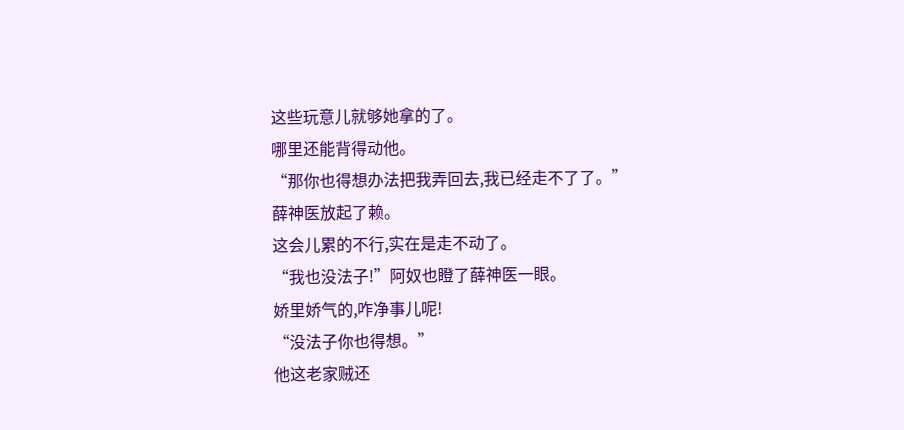这些玩意儿就够她拿的了。
哪里还能背得动他。
“那你也得想办法把我弄回去,我已经走不了了。”
薛神医放起了赖。
这会儿累的不行,实在是走不动了。
“我也没法子!”阿奴也瞪了薛神医一眼。
娇里娇气的,咋净事儿呢!
“没法子你也得想。”
他这老家贼还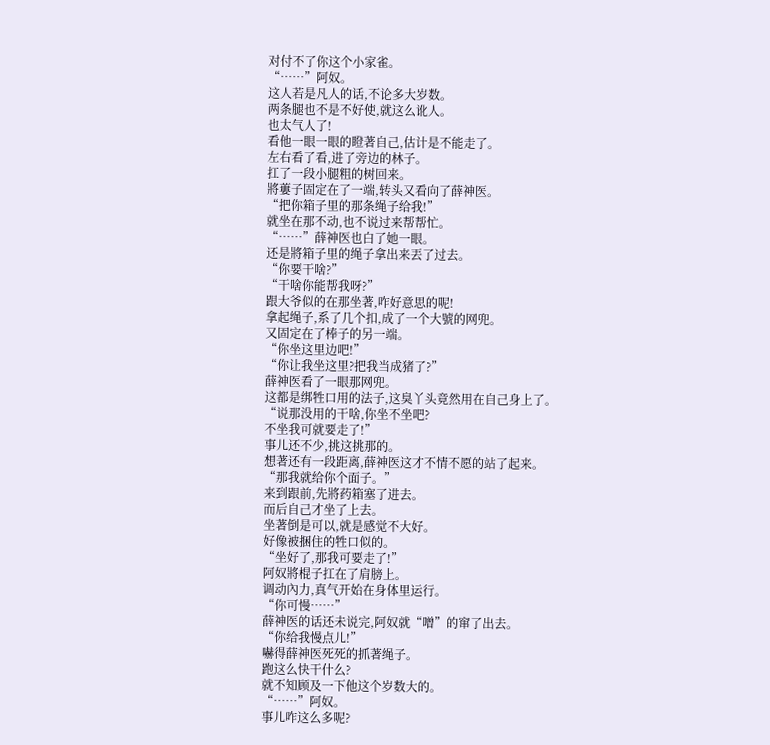对付不了你这个小家雀。
“……”阿奴。
这人若是凡人的话,不论多大岁数。
两条腿也不是不好使,就这么讹人。
也太气人了!
看他一眼一眼的瞪著自己,估计是不能走了。
左右看了看,进了旁边的林子。
扛了一段小腿粗的树回来。
將蔞子固定在了一端,转头又看向了薛神医。
“把你箱子里的那条绳子给我!”
就坐在那不动,也不说过来帮帮忙。
“……”薛神医也白了她一眼。
还是將箱子里的绳子拿出来丟了过去。
“你要干啥?”
“干啥你能帮我呀?”
跟大爷似的在那坐著,咋好意思的呢!
拿起绳子,系了几个扣,成了一个大號的网兜。
又固定在了棒子的另一端。
“你坐这里边吧!”
“你让我坐这里?把我当成猪了?”
薛神医看了一眼那网兜。
这都是绑牲口用的法子,这臭丫头竟然用在自己身上了。
“说那没用的干啥,你坐不坐吧?
不坐我可就要走了!”
事儿还不少,挑这挑那的。
想著还有一段距离,薛神医这才不情不愿的站了起来。
“那我就给你个面子。”
来到跟前,先將药箱塞了进去。
而后自己才坐了上去。
坐著倒是可以,就是感觉不大好。
好像被捆住的牲口似的。
“坐好了,那我可要走了!”
阿奴將棍子扛在了肩膀上。
调动內力,真气开始在身体里运行。
“你可慢……”
薛神医的话还未说完,阿奴就“噌”的窜了出去。
“你给我慢点儿!”
嚇得薛神医死死的抓著绳子。
跑这么快干什么?
就不知顾及一下他这个岁数大的。
“……”阿奴。
事儿咋这么多呢?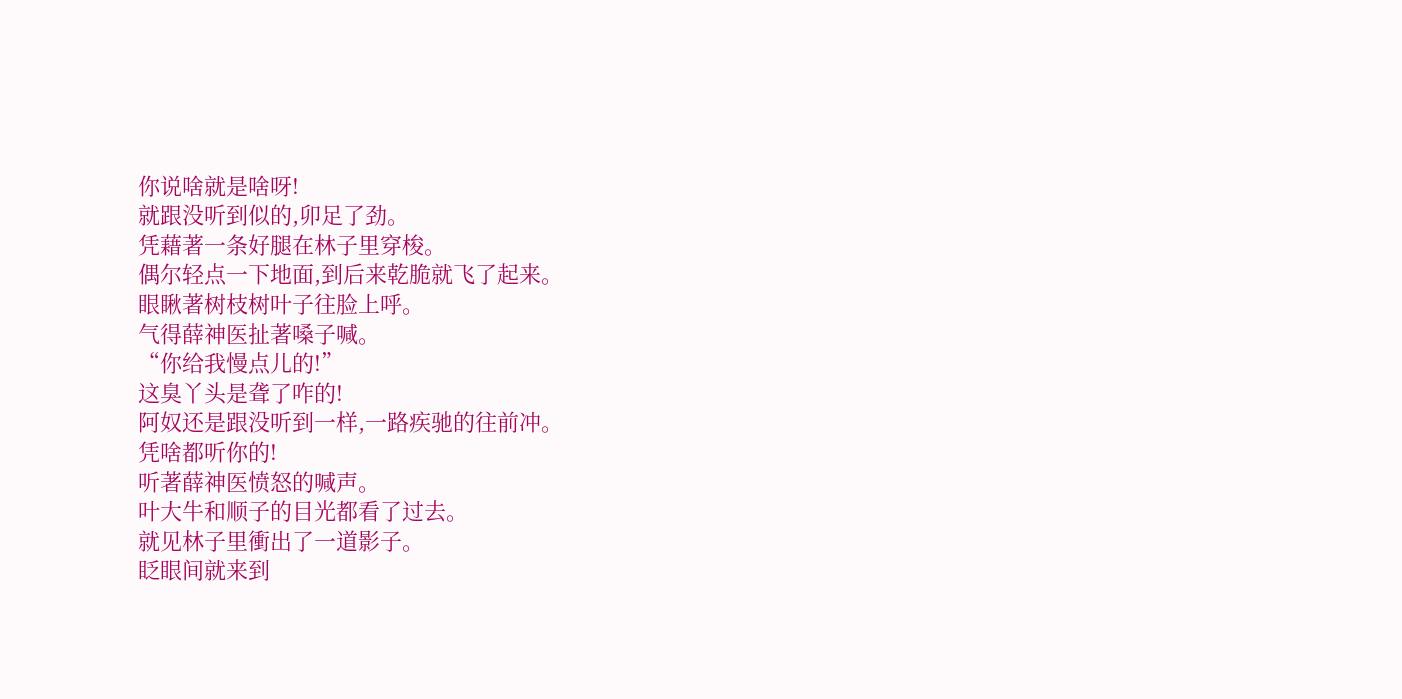你说啥就是啥呀!
就跟没听到似的,卯足了劲。
凭藉著一条好腿在林子里穿梭。
偶尔轻点一下地面,到后来乾脆就飞了起来。
眼瞅著树枝树叶子往脸上呼。
气得薛神医扯著嗓子喊。
“你给我慢点儿的!”
这臭丫头是聋了咋的!
阿奴还是跟没听到一样,一路疾驰的往前冲。
凭啥都听你的!
听著薛神医愤怒的喊声。
叶大牛和顺子的目光都看了过去。
就见林子里衝出了一道影子。
眨眼间就来到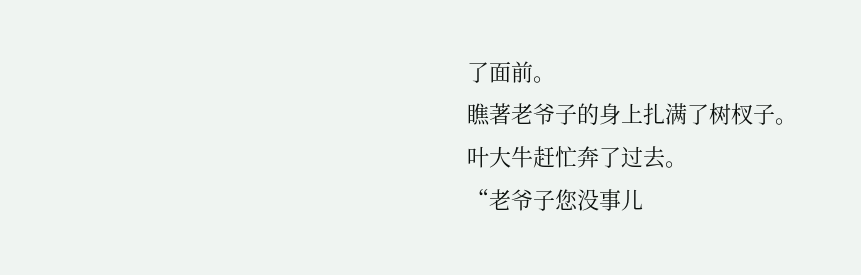了面前。
瞧著老爷子的身上扎满了树杈子。
叶大牛赶忙奔了过去。
“老爷子您没事儿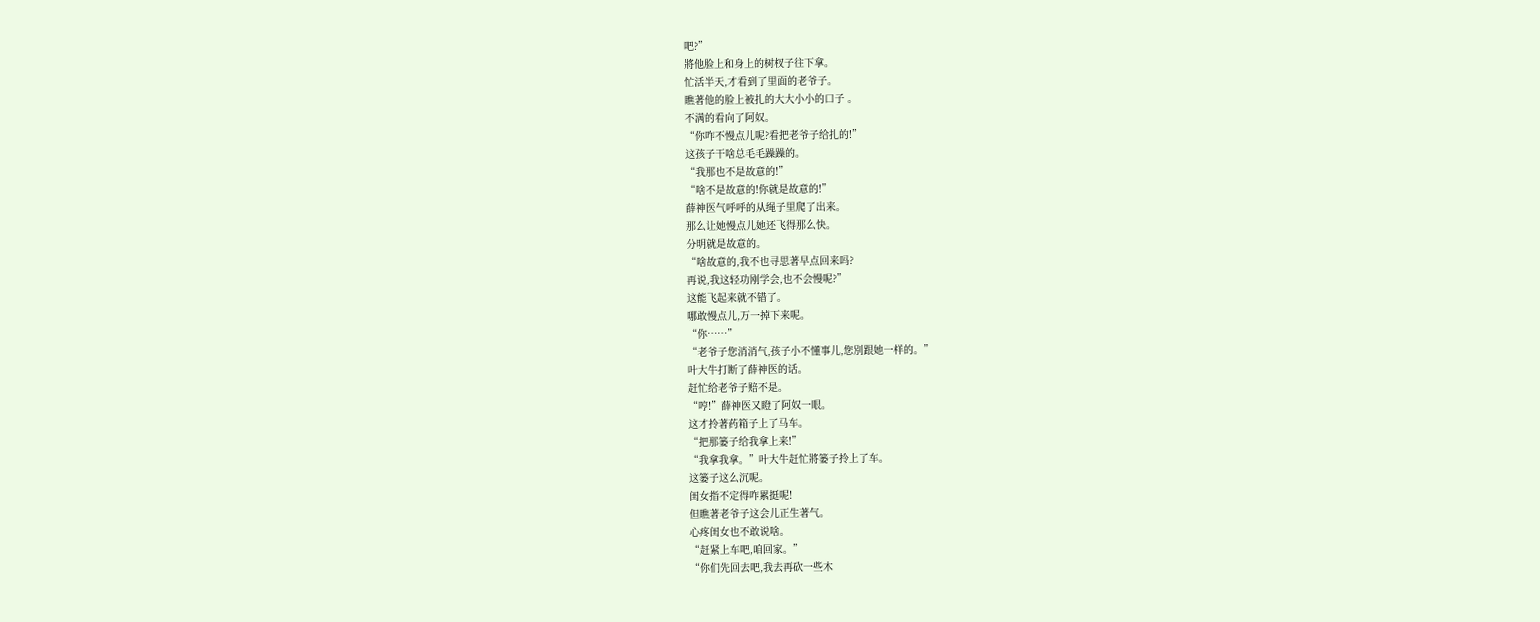吧?”
將他脸上和身上的树杈子往下拿。
忙活半天,才看到了里面的老爷子。
瞧著他的脸上被扎的大大小小的口子 。
不满的看向了阿奴。
“你咋不慢点儿呢?看把老爷子给扎的!”
这孩子干啥总毛毛躁躁的。
“我那也不是故意的!”
“啥不是故意的!你就是故意的!”
薛神医气呼呼的从绳子里爬了出来。
那么让她慢点儿她还飞得那么快。
分明就是故意的。
“啥故意的,我不也寻思著早点回来吗?
再说,我这轻功刚学会,也不会慢呢?”
这能飞起来就不错了。
哪敢慢点儿,万一掉下来呢。
“你……”
“老爷子您消消气,孩子小不懂事儿,您別跟她一样的。”
叶大牛打断了薛神医的话。
赶忙给老爷子赔不是。
“哼!”薛神医又瞪了阿奴一眼。
这才拎著药箱子上了马车。
“把那篓子给我拿上来!”
“我拿我拿。”叶大牛赶忙將篓子拎上了车。
这篓子这么沉呢。
闺女指不定得咋累挺呢!
但瞧著老爷子这会儿正生著气。
心疼闺女也不敢说啥。
“赶紧上车吧,咱回家。”
“你们先回去吧,我去再砍一些木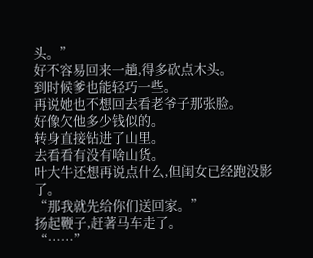头。”
好不容易回来一趟,得多砍点木头。
到时候爹也能轻巧一些。
再说她也不想回去看老爷子那张脸。
好像欠他多少钱似的。
转身直接钻进了山里。
去看看有没有啥山货。
叶大牛还想再说点什么,但闺女已经跑没影了。
“那我就先给你们送回家。”
扬起鞭子,赶著马车走了。
“……”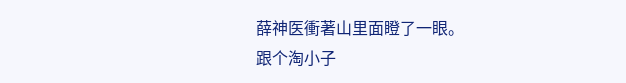薛神医衝著山里面瞪了一眼。
跟个淘小子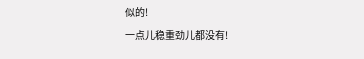似的!
一点儿稳重劲儿都没有!